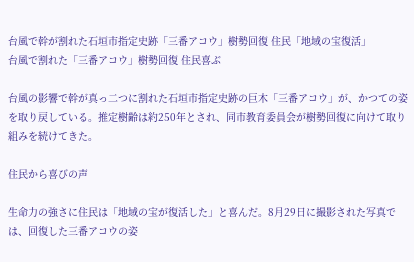台風で幹が割れた石垣市指定史跡「三番アコウ」樹勢回復 住民「地域の宝復活」
台風で割れた「三番アコウ」樹勢回復 住民喜ぶ

台風の影響で幹が真っ二つに割れた石垣市指定史跡の巨木「三番アコウ」が、かつての姿を取り戻している。推定樹齢は約250年とされ、同市教育委員会が樹勢回復に向けて取り組みを続けてきた。

住民から喜びの声

生命力の強さに住民は「地域の宝が復活した」と喜んだ。8月29日に撮影された写真では、回復した三番アコウの姿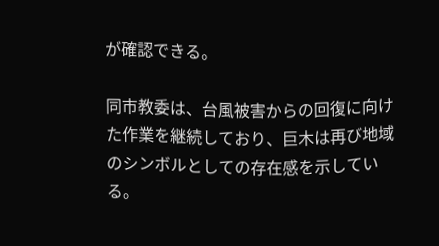が確認できる。

同市教委は、台風被害からの回復に向けた作業を継続しており、巨木は再び地域のシンボルとしての存在感を示している。